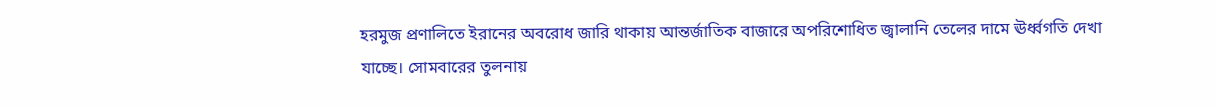হরমুজ প্রণালিতে ইরানের অবরোধ জারি থাকায় আন্তর্জাতিক বাজারে অপরিশোধিত জ্বালানি তেলের দামে ঊর্ধ্বগতি দেখা যাচ্ছে। সোমবারের তুলনায়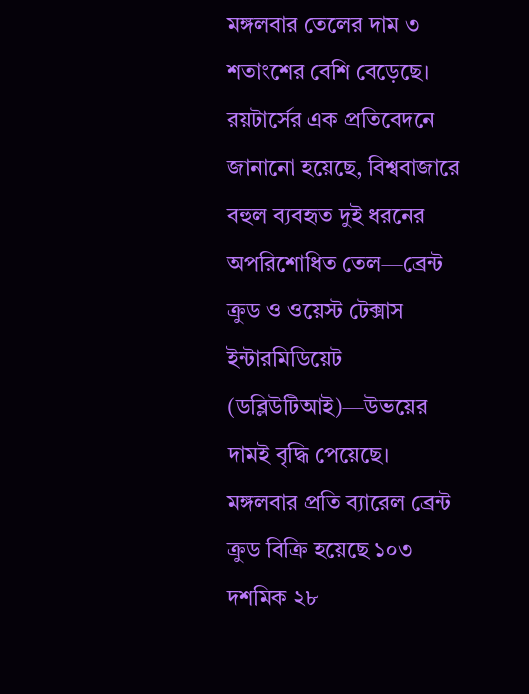মঙ্গলবার তেলের দাম ৩ শতাংশের বেশি বেড়েছে।
রয়টার্সের এক প্রতিবেদনে জানানো হয়েছে, বিশ্ববাজারে বহুল ব্যবহৃত দুই ধরনের অপরিশোধিত তেল—ব্রেন্ট ক্রুড ও ওয়েস্ট টেক্সাস ইন্টারমিডিয়েট (ডব্লিউটিআই)—উভয়ের দামই বৃদ্ধি পেয়েছে। মঙ্গলবার প্রতি ব্যারেল ব্রেন্ট ক্রুড বিক্রি হয়েছে ১০৩ দশমিক ২৮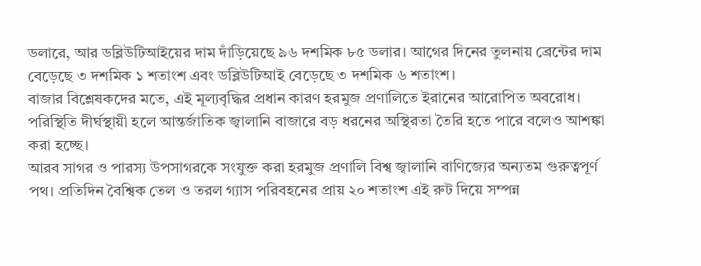ডলারে, আর ডব্লিউটিআইয়ের দাম দাঁড়িয়েছে ৯৬ দশমিক ৮৫ ডলার। আগের দিনের তুলনায় ব্রেন্টের দাম বেড়েছে ৩ দশমিক ১ শতাংশ এবং ডব্লিউটিআই বেড়েছে ৩ দশমিক ৬ শতাংশ।
বাজার বিশ্লেষকদের মতে, এই মূল্যবৃদ্ধির প্রধান কারণ হরমুজ প্রণালিতে ইরানের আরোপিত অবরোধ। পরিস্থিতি দীর্ঘস্থায়ী হলে আন্তর্জাতিক জ্বালানি বাজারে বড় ধরনের অস্থিরতা তৈরি হতে পারে বলেও আশঙ্কা করা হচ্ছে।
আরব সাগর ও পারস্য উপসাগরকে সংযুক্ত করা হরমুজ প্রণালি বিশ্ব জ্বালানি বাণিজ্যের অন্যতম গুরুত্বপূর্ণ পথ। প্রতিদিন বৈশ্বিক তেল ও তরল গ্যাস পরিবহনের প্রায় ২০ শতাংশ এই রুট দিয়ে সম্পন্ন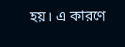হয়। এ কারণে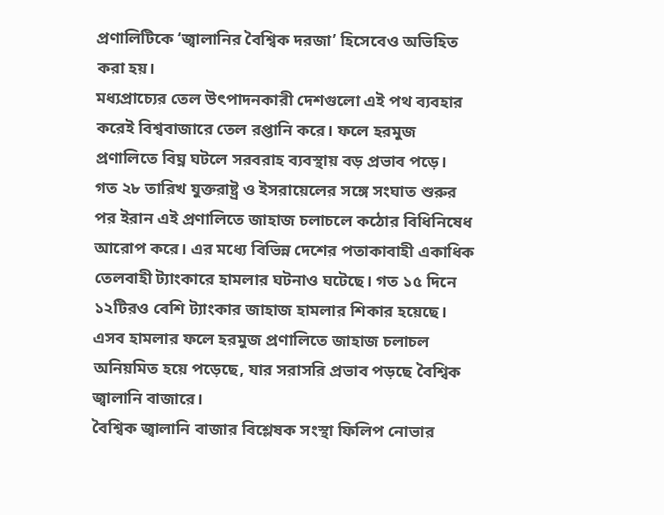প্রণালিটিকে ‘জ্বালানির বৈশ্বিক দরজা’ হিসেবেও অভিহিত করা হয়।
মধ্যপ্রাচ্যের তেল উৎপাদনকারী দেশগুলো এই পথ ব্যবহার করেই বিশ্ববাজারে তেল রপ্তানি করে। ফলে হরমুজ প্রণালিতে বিঘ্ন ঘটলে সরবরাহ ব্যবস্থায় বড় প্রভাব পড়ে।
গত ২৮ তারিখ যুক্তরাষ্ট্র ও ইসরায়েলের সঙ্গে সংঘাত শুরুর পর ইরান এই প্রণালিতে জাহাজ চলাচলে কঠোর বিধিনিষেধ আরোপ করে। এর মধ্যে বিভিন্ন দেশের পতাকাবাহী একাধিক তেলবাহী ট্যাংকারে হামলার ঘটনাও ঘটেছে। গত ১৫ দিনে ১২টিরও বেশি ট্যাংকার জাহাজ হামলার শিকার হয়েছে।
এসব হামলার ফলে হরমুজ প্রণালিতে জাহাজ চলাচল অনিয়মিত হয়ে পড়েছে, যার সরাসরি প্রভাব পড়ছে বৈশ্বিক জ্বালানি বাজারে।
বৈশ্বিক জ্বালানি বাজার বিশ্লেষক সংস্থা ফিলিপ নোভার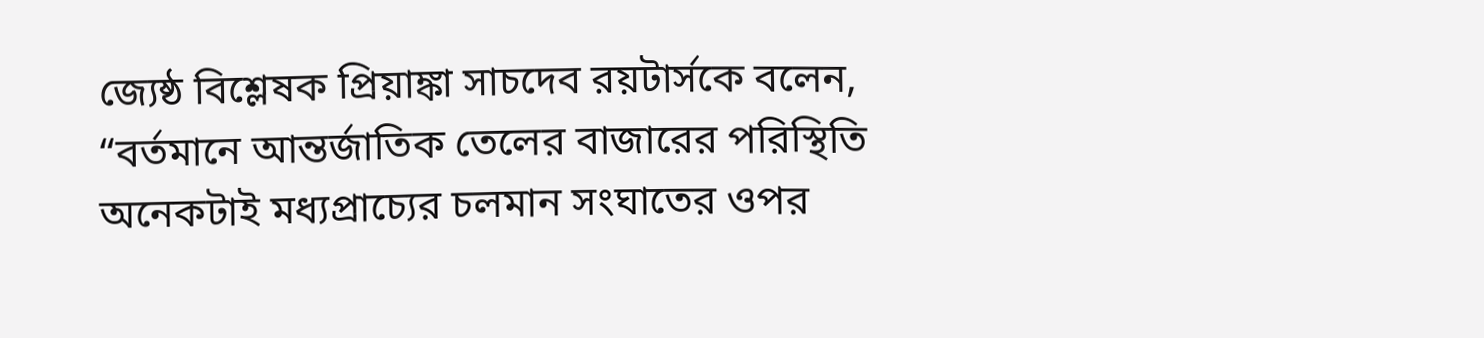জ্যেষ্ঠ বিশ্লেষক প্রিয়াঙ্কা সাচদেব রয়টার্সকে বলেন, “বর্তমানে আন্তর্জাতিক তেলের বাজারের পরিস্থিতি অনেকটাই মধ্যপ্রাচ্যের চলমান সংঘাতের ওপর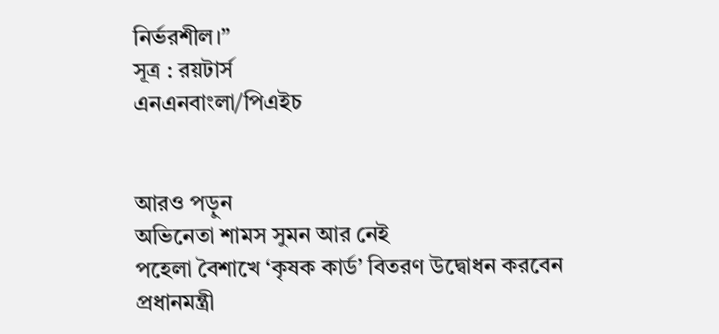নির্ভরশীল।”
সূত্র : রয়টার্স
এনএনবাংলা/পিএইচ


আরও পড়ুন
অভিনেতা শামস সুমন আর নেই
পহেলা বৈশাখে ‘কৃষক কার্ড’ বিতরণ উদ্বোধন করবেন প্রধানমন্ত্রী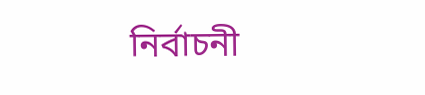নির্বাচনী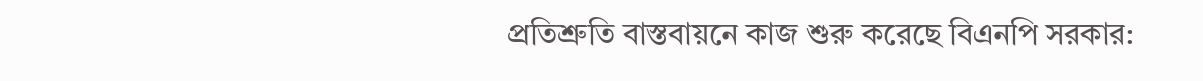প্রতিশ্রুতি বাস্তবায়নে কাজ শুরু করেছে বিএনপি সরকার: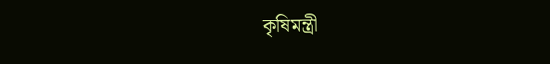কৃষিমন্ত্রী